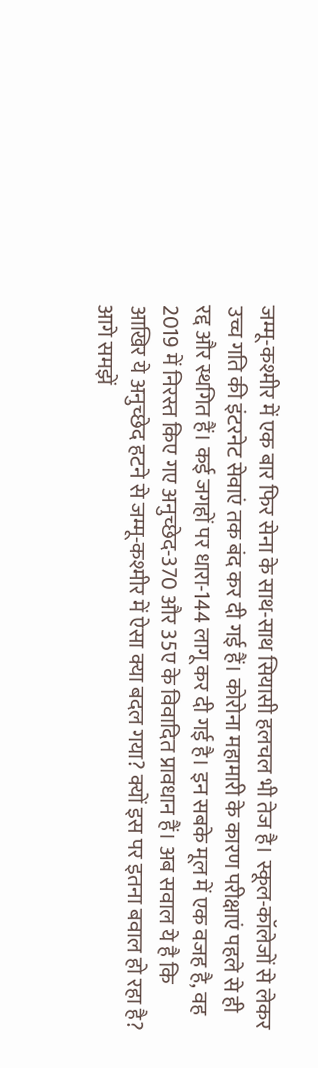जम्मू-कश्मीर में एक बार फिर सेना के साथ-साथ सियासी हलचल भी तेज है। स्कूल-कॉलेजों से लेकर उच्च गति की इंटरनेट सेवाएं तक बंद कर दी गई हैं। कोरोना महामारी के कारण परीक्षाएं पहले से ही रद्द और स्थगित हैं। कई जगहों पर धारा-144 लागू कर दी गई है। इन सबके मूल में एक वजह है, वह 2019 में निरस्त किए गए अनुच्छेद-370 और 35ए के विवादित प्रावधान हैं। अब सवाल ये है कि आखिर ये अनुच्छेद हटने से जम्मू-कश्मीर में ऐसा क्या बदल गया? क्यों इस पर इतना बवाल हो रहा है? आगे समझें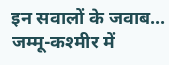इन सवालों के जवाब...
जम्मू-कश्मीर में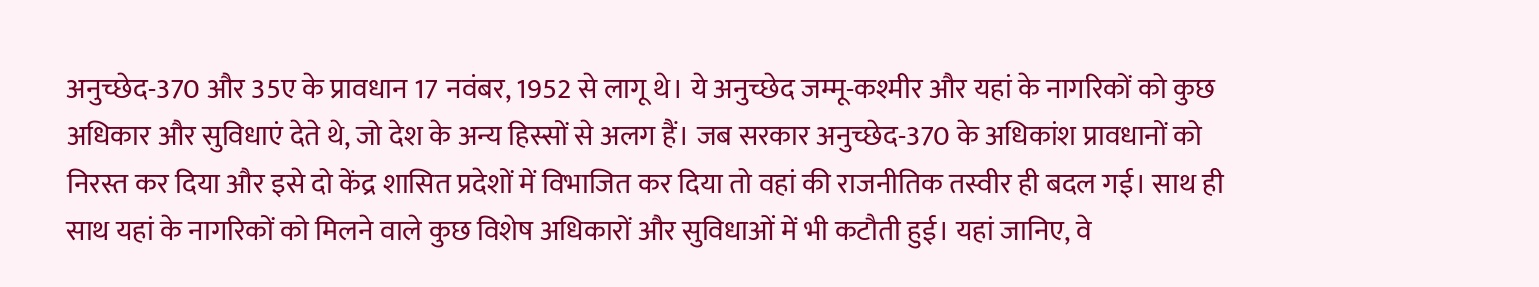अनुच्छेद-370 और 35ए के प्रावधान 17 नवंबर, 1952 से लागू थे। ये अनुच्छेद जम्मू-कश्मीर और यहां के नागरिकों को कुछ अधिकार और सुविधाएं देते थे, जो देश के अन्य हिस्सों से अलग हैं। जब सरकार अनुच्छेद-370 के अधिकांश प्रावधानों को निरस्त कर दिया और इसे दो केंद्र शासित प्रदेशों में विभाजित कर दिया तो वहां की राजनीतिक तस्वीर ही बदल गई। साथ ही साथ यहां के नागरिकों को मिलने वाले कुछ विशेष अधिकारों और सुविधाओं में भी कटौती हुई। यहां जानिए, वे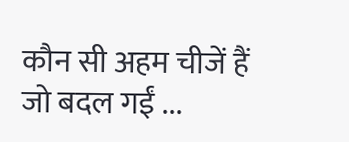कौन सी अहम चीजें हैं जो बदल गईं ...